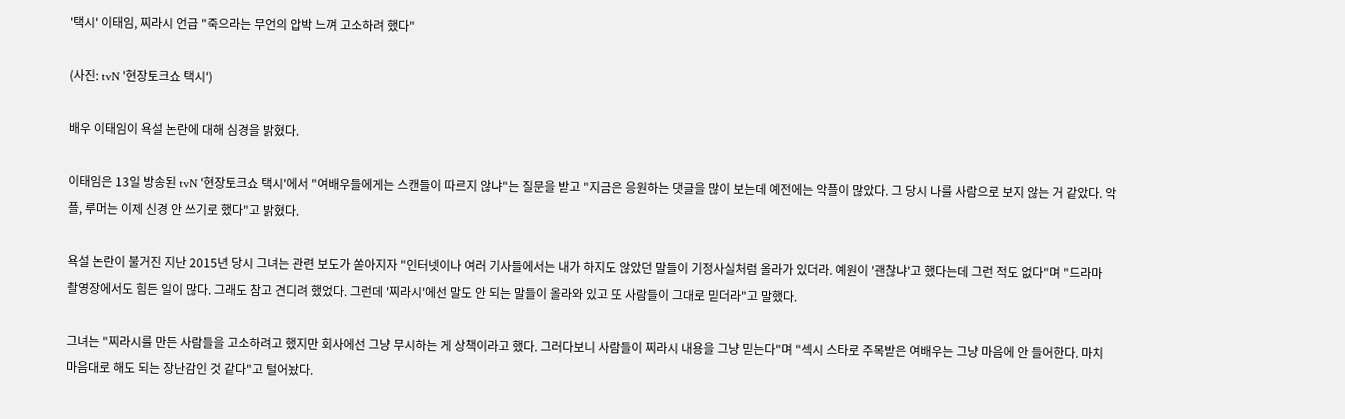'택시' 이태임, 찌라시 언급 "죽으라는 무언의 압박 느껴 고소하려 했다"

(사진: tvN '현장토크쇼 택시')

배우 이태임이 욕설 논란에 대해 심경을 밝혔다.

이태임은 13일 방송된 tvN '현장토크쇼 택시'에서 "여배우들에게는 스캔들이 따르지 않냐"는 질문을 받고 "지금은 응원하는 댓글을 많이 보는데 예전에는 악플이 많았다. 그 당시 나를 사람으로 보지 않는 거 같았다. 악플, 루머는 이제 신경 안 쓰기로 했다"고 밝혔다.

욕설 논란이 불거진 지난 2015년 당시 그녀는 관련 보도가 쏟아지자 "인터넷이나 여러 기사들에서는 내가 하지도 않았던 말들이 기정사실처럼 올라가 있더라. 예원이 '괜찮냐'고 했다는데 그런 적도 없다"며 "드라마 촬영장에서도 힘든 일이 많다. 그래도 참고 견디려 했었다. 그런데 '찌라시'에선 말도 안 되는 말들이 올라와 있고 또 사람들이 그대로 믿더라"고 말했다.

그녀는 "찌라시를 만든 사람들을 고소하려고 했지만 회사에선 그냥 무시하는 게 상책이라고 했다. 그러다보니 사람들이 찌라시 내용을 그냥 믿는다"며 "섹시 스타로 주목받은 여배우는 그냥 마음에 안 들어한다. 마치 마음대로 해도 되는 장난감인 것 같다"고 털어놨다.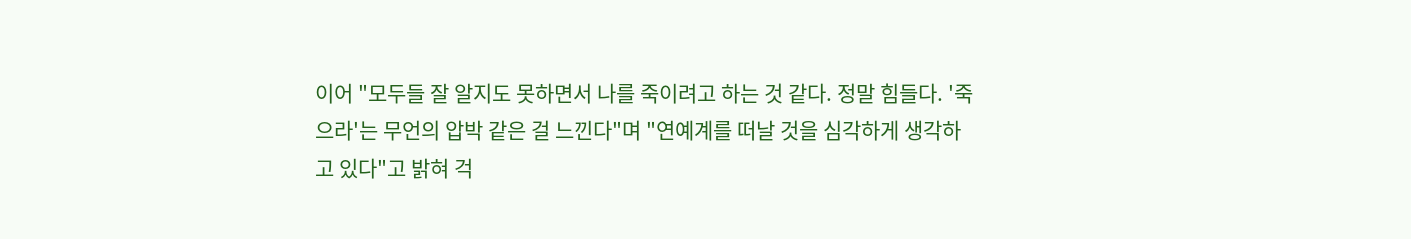이어 "모두들 잘 알지도 못하면서 나를 죽이려고 하는 것 같다. 정말 힘들다. '죽으라'는 무언의 압박 같은 걸 느낀다"며 "연예계를 떠날 것을 심각하게 생각하고 있다"고 밝혀 걱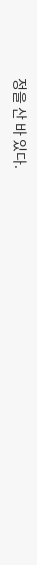정을 산 바 있다.